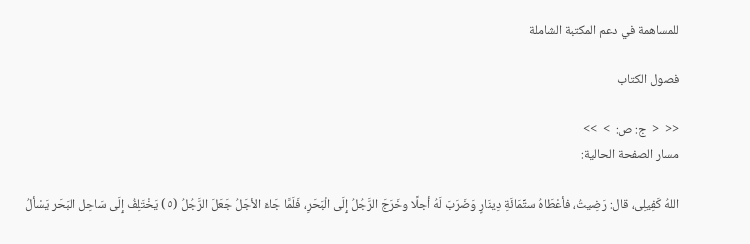للمساهمة في دعم المكتبة الشاملة

فصول الكتاب

<<  <  ج: ص:  >  >>
مسار الصفحة الحالية:

اللهُ كَفِيلِى، قال: رَضِيتُ، فأعْطَاهُ ستِّمَائَةِ دِينَارٍ وَضَرَبَ لَهُ أجلًا وخَرَجَ الرَّجُلُ إِلَى الْبَحَرِ، فَلَمَّا جَاءَ الأجَلُ جَعَلَ الرَّجُلُ (٥) يَخْتَلِفُ إِلَى سَاحِل البَحَر يَسْألُ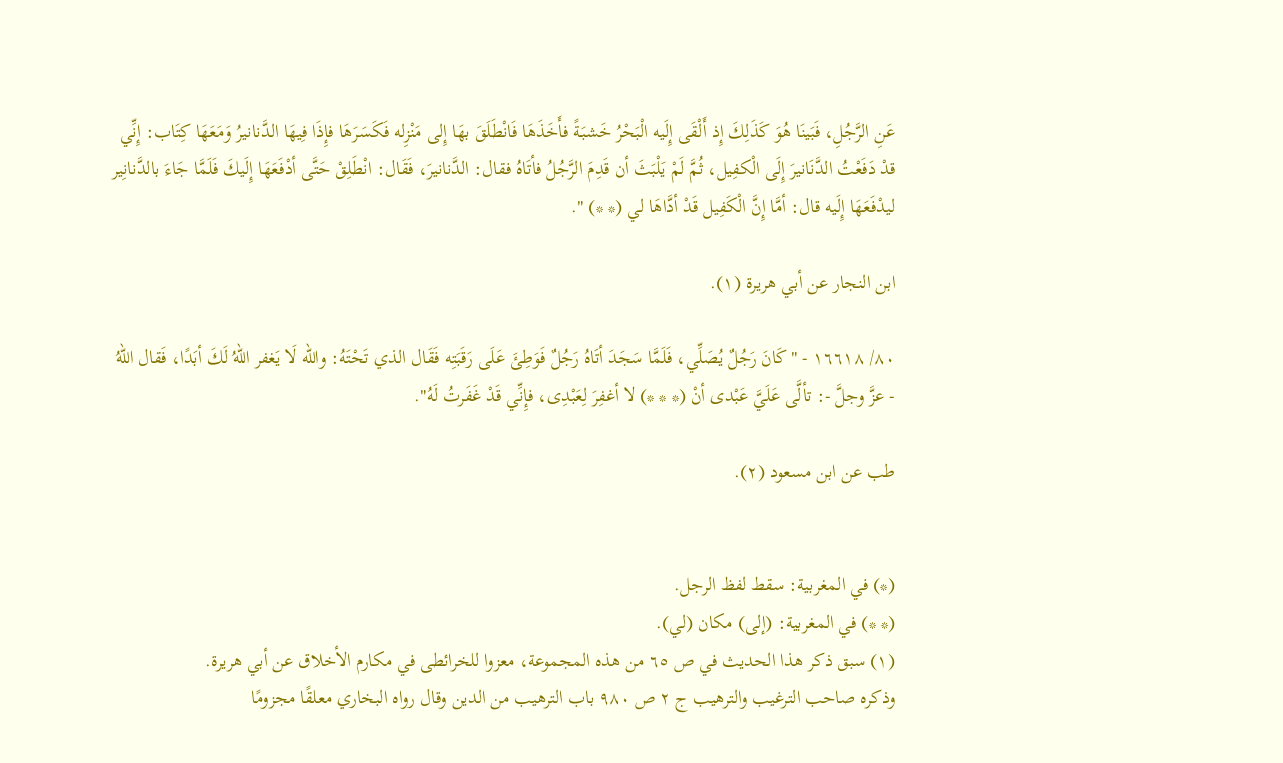عَنِ الرَّجُلِ، فَبَينَا هُوَ كَذَلِكَ إِذ أَلْقَى إِلَيه الْبَحْرُ خَشبَةً فأَخَذَهَا فَانْطَلَقَ بهَا إِلى مَنْزِله فَكَسَرَهَا فإِذَا فِيهَا الدَّنانيرُ وَمَعَهَا كِتَاب: إِنِّي قدْ دَفَعْتُ الدَّنَانيرَ إِلَى الْكفِيل، ثُمَّ لَمْ يَلْبَثَ أن قَدِمَ الرَّجُلُ فأتَاهُ فقال: الدَّنانيرَ، فَقَال: انْطَلِقْ حَتَّى أدْفَعَهَا إِلَيكَ فَلَمَّا جَاءَ بالدَّنانِير ليدْفَعَهَا إِلَيه قال: أمَّا إِنَّ الْكَفِيل قَدْ أدَّاهَا لي (* *) ".

ابن النجار عن أبي هريرة (١).

٨٠/ ١٦٦١٨ - "كَانَ رَجُلٌ يُصَلِّي، فَلَمَّا سَجَدَ أتَاهُ رَجُلٌ فَوَطِئَ عَلَى رَقَبَتِه فَقَال الذي تَحْتَهُ: والله لَا يَغفر اللهُ لَكَ أبَدًا، فَقال اللهُ - عزَّ وجلَّ -: تألَّى عَلَيَّ عَبْدى أنْ (* * *) لا أغفِرَ لِعَبْدِى، فإِنِّي قَدْ غَفَرتُ لَهُ".

طب عن ابن مسعود (٢).


(*) في المغربية: سقط لفظ الرجل.
(* *) في المغربية: (إلى) مكان (لي).
(١) سبق ذكر هذا الحديث في ص ٦٥ من هذه المجموعة، معزوا للخرائطى في مكارم الأخلاق عن أبي هريرة.
وذكره صاحب الترغيب والترهيب ج ٢ ص ٩٨٠ باب الترهيب من الدين وقال رواه البخاري معلقًا مجزومًا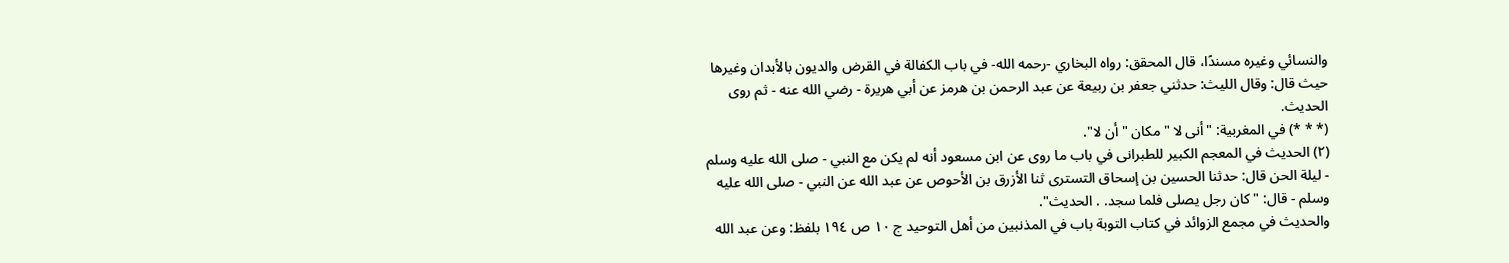والنسائي وغيره مسندًا، قال المحقق: رواه البخاري -رحمه الله- في باب الكفالة في القرض والديون بالأبدان وغيرها حيث قال: وقال الليث: حدثني جعفر بن ربيعة عن عبد الرحمن بن هرمز عن أبي هريرة - رضي الله عنه - ثم روى الحديث.
(* * *) في المغربية: "أنى لا " مكان " أن لا".
(٢) الحديث في المعجم الكبير للطبرانى في باب ما روى عن ابن مسعود أنه لم يكن مع النبي - صلى الله عليه وسلم - ليلة الحن قال: حدثنا الحسين بن إسحاق التسترى ثنا الأزرق بن الأحوص عن عبد الله عن النبي - صلى الله عليه وسلم - قال: "كان رجل يصلى فلما سجد. . الحديث".
والحديث في مجمع الزوائد في كتاب التوبة باب في المذنبين من أهل التوحيد ج ١٠ ص ١٩٤ بلفظ: وعن عبد الله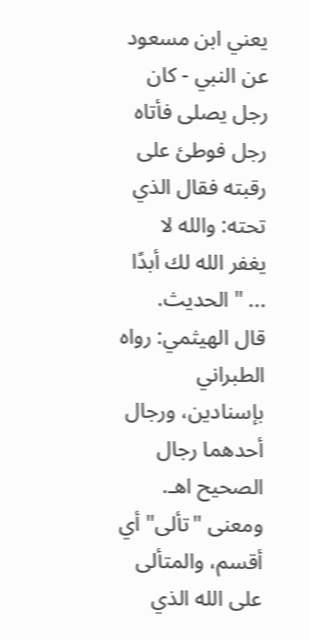يعني ابن مسعود عن النبي - كان رجل يصلى فأتاه رجل فوطئ على رقبته فقال الذي تحته: والله لا يغفر الله لك أبدًا ... " الحديث.
قال الهيثمي: رواه الطبراني بإسنادين، ورجال أحدهما رجال الصحيح اهـ.
ومعنى "تألى" أي أقسم، والمتألى على الله الذي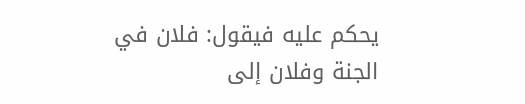يحكم عليه فيقول: فلان في الجنة وفلان إلى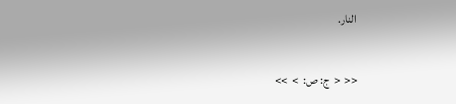النار.

<<  <  ج: ص:  >  >>